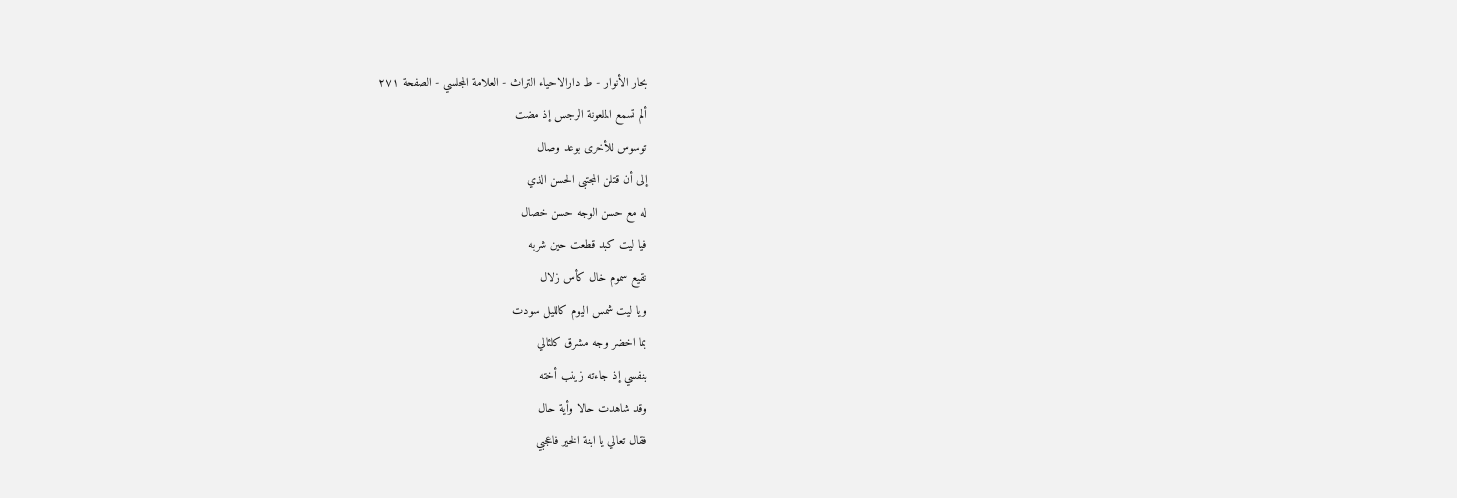بحار الأنوار - ط دارالاحیاء التراث - العلامة المجلسي - الصفحة ٢٧١
ألم تسمع الملعونة الرجس إذ مضت
توسوس للأخرى بوعد وصال
إلى أن قتلن المجتبى الحسن الذي
له مع حسن الوجه حسن خصال
فيا ليت كبد قطعت حين شربه
نقيع سموم خال كأس زلال
ويا ليت شمس اليوم كالليل سودت
بما اخضر وجه مشرق كلئالي
بنفسي إذ جاءته زينب أخته
وقد شاهدت حالا وأية حال
فقال تعالي يا ابنة الخير فاعجبي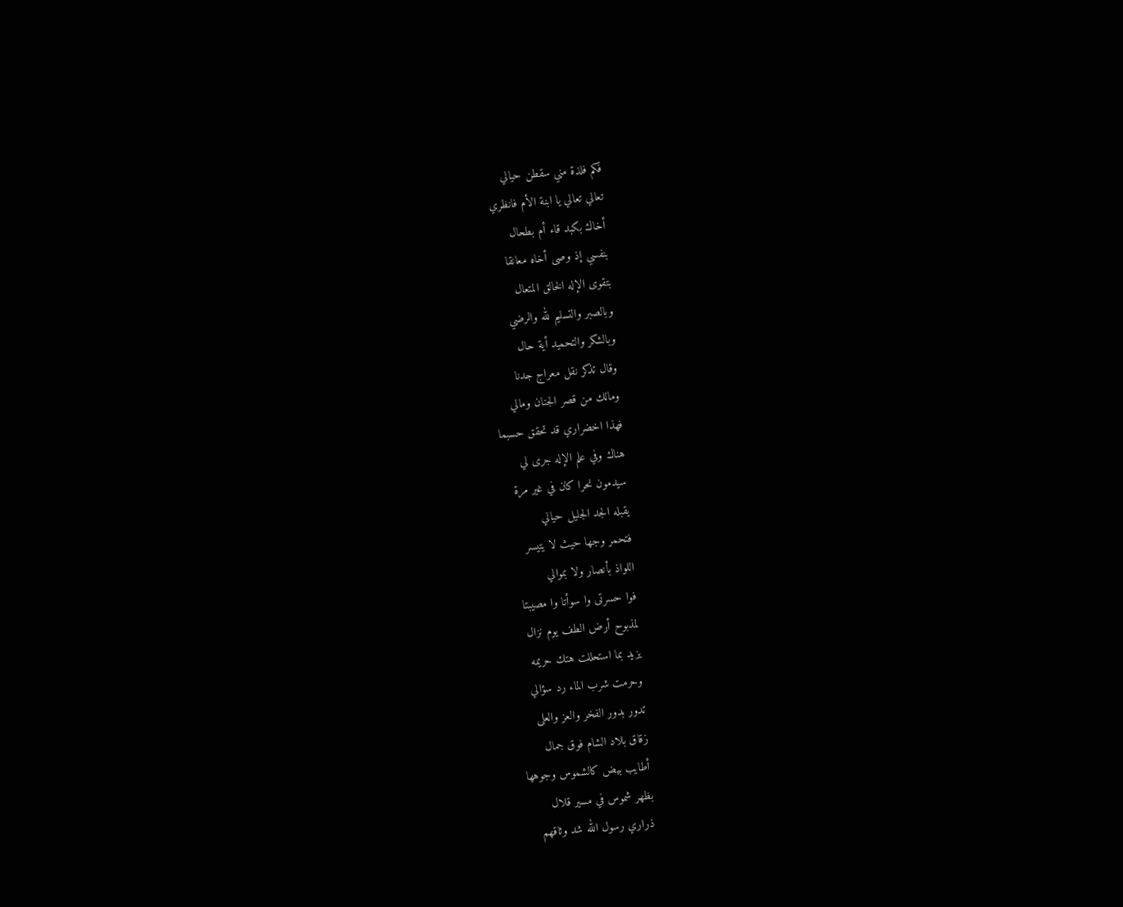فكم فلذة مني سقطن حيالي
تعالي تعالي يا ابنة الأم فانظري
أخاك بكبد قاء أم بطحال
بنفسي إذ وصى أخاه معانقا
بتقوى الإله الخالق المتعال
وبالصبر والتسليم لله والرضي
وبالشكر والتحميد أية حال
وقال تذكر نقل معراج جدنا
ومالك من قصر الجنان ومالي
فهذا اخضراري قد تحقق حسبما
هناك وفي علم الإله جرى لي
سيدمون نحرا كان في غير مرة
يقبله الجد الجليل حيالي
فتحمر وجها حيث لا يتيسر
اللواذ بأنصار ولا بموالي
فوا حسرتى وا سوأتا وا مصيبتا
لمذبوح أرض الطف يوم نزال
يزيد بما استحللت هتك حريمه
وحرمت شرب الماء رد سؤالي
تدور بدور الفخر والعز والعلى
زقاق بلاد الشام فوق جمال
أطايب بيض كالشموس وجوهها
بظهر شموس في مسير قلال
ذراري رسول الله شد وثاقهم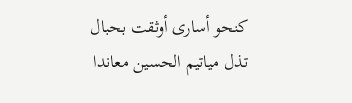كنحو أسارى أوثقت بحبال
تذل مياتيم الحسين معاندا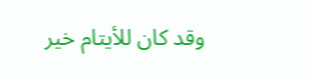وقد كان للأيتام خير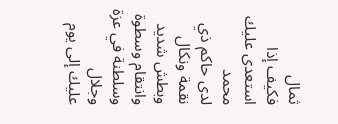ثمال
فكيف إذا استعدى عليك محمد
لدى حاكم ذي نقمة ونكال
وبطش شديد وانتقام وسطوة
وسلطنة في عزة وجلال
عليك إلى يوم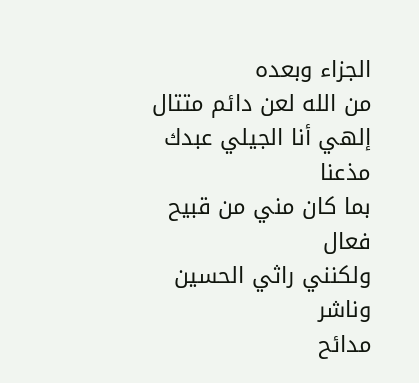الجزاء وبعده
من الله لعن دائم متتال
إلهي أنا الجيلي عبدك مذعنا
بما كان مني من قبيح فعال
ولكنني راثي الحسين وناشر
مدائح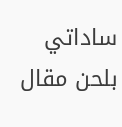ساداتي بلحن مقال